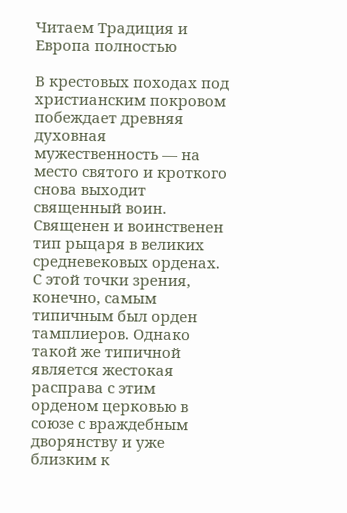Читаем Традиция и Европа полностью

В крестовых походах под христианским покровом побеждает древняя духовная мужественность — на место святого и кроткого снова выходит священный воин. Священен и воинственен тип рыцаря в великих средневековых орденах. С этой точки зрения, конечно, самым типичным был орден тамплиеров. Однако такой же типичной является жестокая расправа с этим орденом церковью в союзе с враждебным дворянству и уже близким к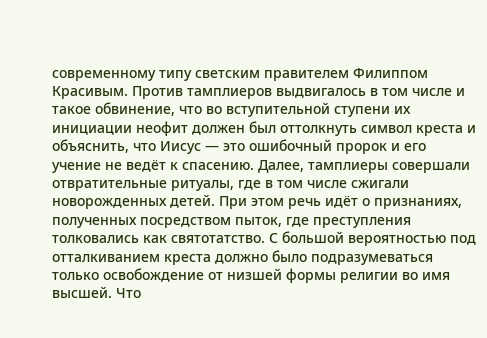современному типу светским правителем Филиппом Красивым. Против тамплиеров выдвигалось в том числе и такое обвинение, что во вступительной ступени их инициации неофит должен был оттолкнуть символ креста и объяснить, что Иисус — это ошибочный пророк и его учение не ведёт к спасению. Далее, тамплиеры совершали отвратительные ритуалы, где в том числе сжигали новорожденных детей. При этом речь идёт о признаниях, полученных посредством пыток, где преступления толковались как святотатство. С большой вероятностью под отталкиванием креста должно было подразумеваться только освобождение от низшей формы религии во имя высшей. Что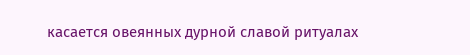касается овеянных дурной славой ритуалах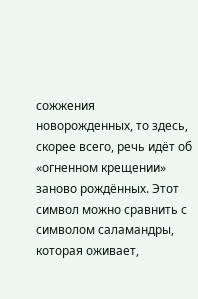сожжения новорожденных, то здесь, скорее всего, речь идёт об «огненном крещении» заново рождённых. Этот символ можно сравнить с символом саламандры, которая оживает,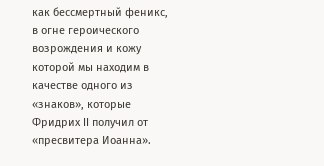как бессмертный феникс, в огне героического возрождения и кожу которой мы находим в качестве одного из «знаков», которые Фридрих II получил от «пресвитера Иоанна».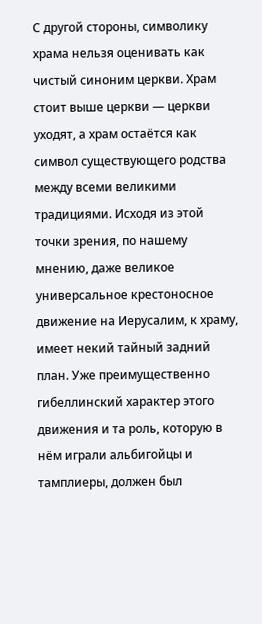С другой стороны, символику храма нельзя оценивать как чистый синоним церкви. Храм стоит выше церкви — церкви уходят, а храм остаётся как символ существующего родства между всеми великими традициями. Исходя из этой точки зрения, по нашему мнению, даже великое универсальное крестоносное движение на Иерусалим, к храму, имеет некий тайный задний план. Уже преимущественно гибеллинский характер этого движения и та роль, которую в нём играли альбигойцы и тамплиеры, должен был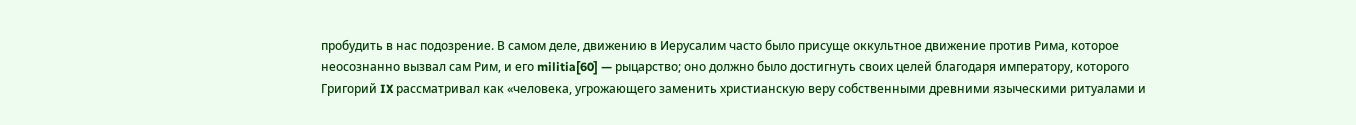пробудить в нас подозрение. В самом деле, движению в Иерусалим часто было присуще оккультное движение против Рима, которое неосознанно вызвал сам Рим, и его militia[60] — рыцарство; оно должно было достигнуть своих целей благодаря императору, которого Григорий IX рассматривал как «человека, угрожающего заменить христианскую веру собственными древними языческими ритуалами и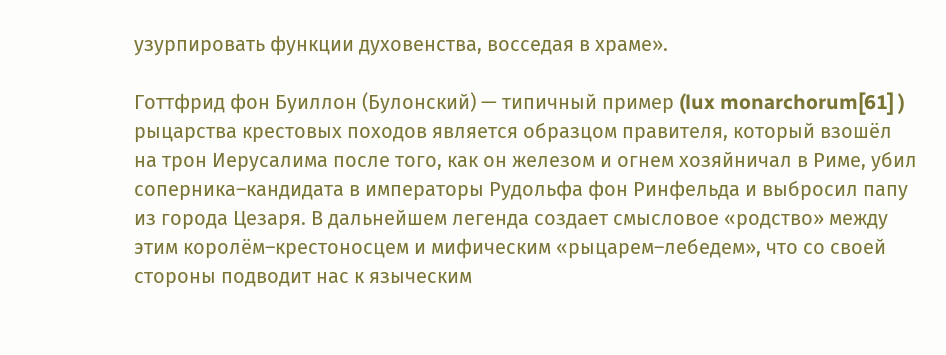узурпировать функции духовенства, восседая в храме».

Готтфрид фон Буиллон (Булонский) — типичный пример (lux monarchorum[61] ) рыцарства крестовых походов является образцом правителя, который взошёл на трон Иерусалима после того, как он железом и огнем хозяйничал в Риме, убил соперника–кандидата в императоры Рудольфа фон Ринфельда и выбросил папу из города Цезаря. В дальнейшем легенда создает смысловое «родство» между этим королём–крестоносцем и мифическим «рыцарем–лебедем», что со своей стороны подводит нас к языческим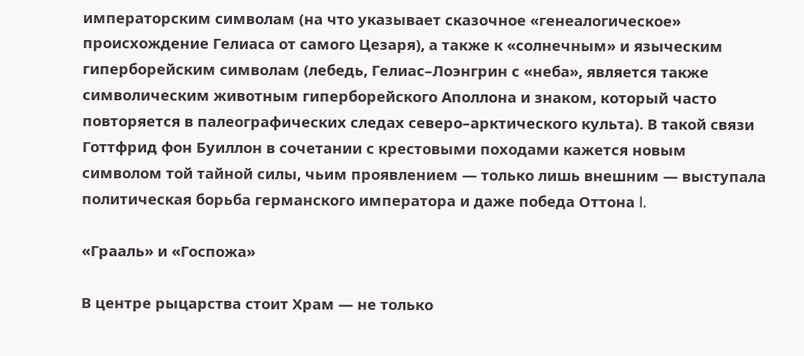императорским символам (на что указывает сказочное «генеалогическое» происхождение Гелиаса от самого Цезаря), а также к «солнечным» и языческим гиперборейским символам (лебедь, Гелиас–Лоэнгрин с «неба», является также символическим животным гиперборейского Аполлона и знаком, который часто повторяется в палеографических следах северо–арктического культа). В такой связи Готтфрид фон Буиллон в сочетании с крестовыми походами кажется новым символом той тайной силы, чьим проявлением — только лишь внешним — выступала политическая борьба германского императора и даже победа Оттона I.

«Грааль» и «Госпожа»

В центре рыцарства стоит Храм — не только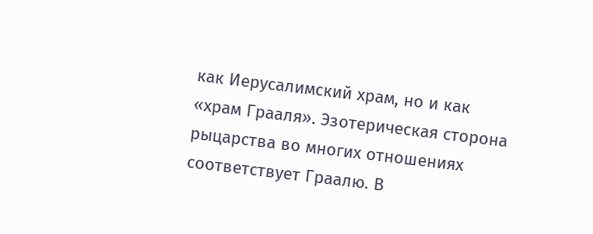как Иерусалимский храм, но и как «храм Грааля». Эзотерическая сторона рыцарства во многих отношениях соответствует Граалю. В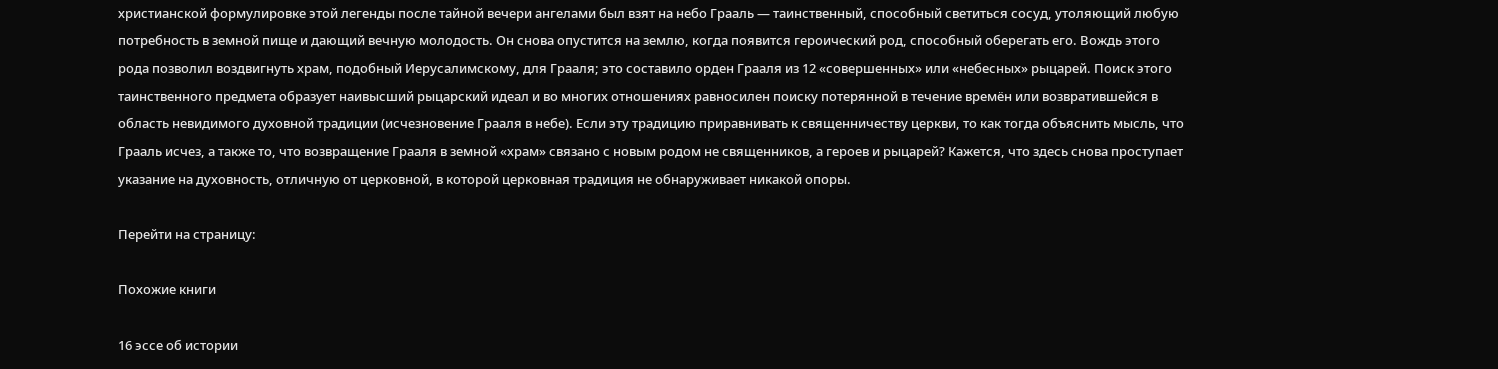христианской формулировке этой легенды после тайной вечери ангелами был взят на небо Грааль — таинственный, способный светиться сосуд, утоляющий любую потребность в земной пище и дающий вечную молодость. Он снова опустится на землю, когда появится героический род, способный оберегать его. Вождь этого рода позволил воздвигнуть храм, подобный Иерусалимскому, для Грааля; это составило орден Грааля из 12 «совершенных» или «небесных» рыцарей. Поиск этого таинственного предмета образует наивысший рыцарский идеал и во многих отношениях равносилен поиску потерянной в течение времён или возвратившейся в область невидимого духовной традиции (исчезновение Грааля в небе). Если эту традицию приравнивать к священничеству церкви, то как тогда объяснить мысль, что Грааль исчез, а также то, что возвращение Грааля в земной «храм» связано с новым родом не священников, а героев и рыцарей? Кажется, что здесь снова проступает указание на духовность, отличную от церковной, в которой церковная традиция не обнаруживает никакой опоры.

Перейти на страницу:

Похожие книги

16 эссе об истории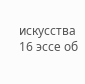искусства
16 эссе об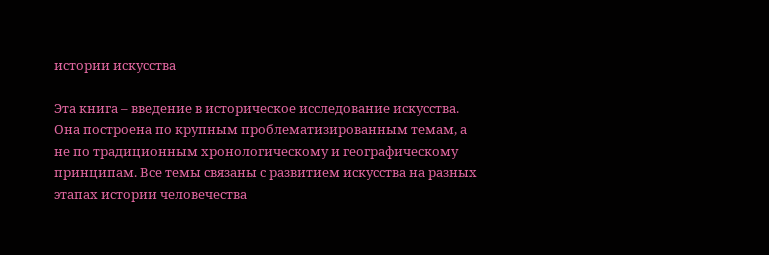истории искусства

Эта книга – введение в историческое исследование искусства. Она построена по крупным проблематизированным темам, а не по традиционным хронологическому и географическому принципам. Все темы связаны с развитием искусства на разных этапах истории человечества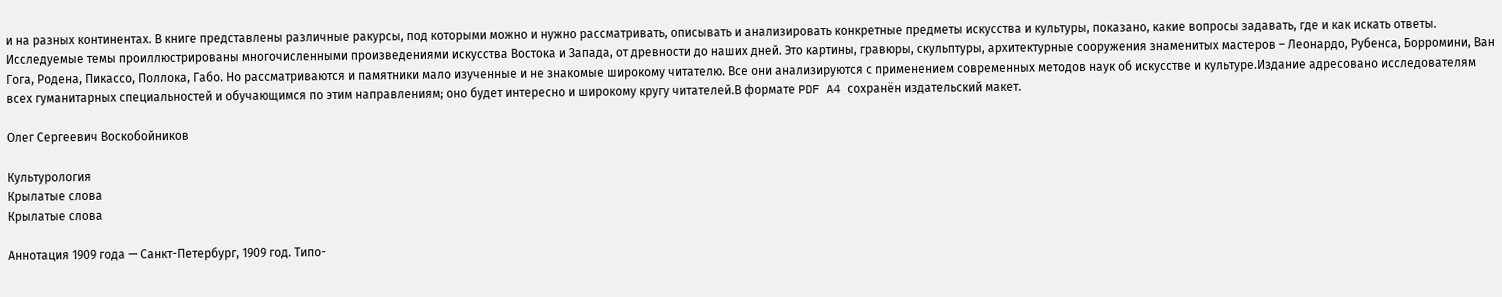и на разных континентах. В книге представлены различные ракурсы, под которыми можно и нужно рассматривать, описывать и анализировать конкретные предметы искусства и культуры, показано, какие вопросы задавать, где и как искать ответы. Исследуемые темы проиллюстрированы многочисленными произведениями искусства Востока и Запада, от древности до наших дней. Это картины, гравюры, скульптуры, архитектурные сооружения знаменитых мастеров – Леонардо, Рубенса, Борромини, Ван Гога, Родена, Пикассо, Поллока, Габо. Но рассматриваются и памятники мало изученные и не знакомые широкому читателю. Все они анализируются с применением современных методов наук об искусстве и культуре.Издание адресовано исследователям всех гуманитарных специальностей и обучающимся по этим направлениям; оно будет интересно и широкому кругу читателей.В формате PDF A4 сохранён издательский макет.

Олег Сергеевич Воскобойников

Культурология
Крылатые слова
Крылатые слова

Аннотация 1909 года — Санкт-Петербург, 1909 год. Типо-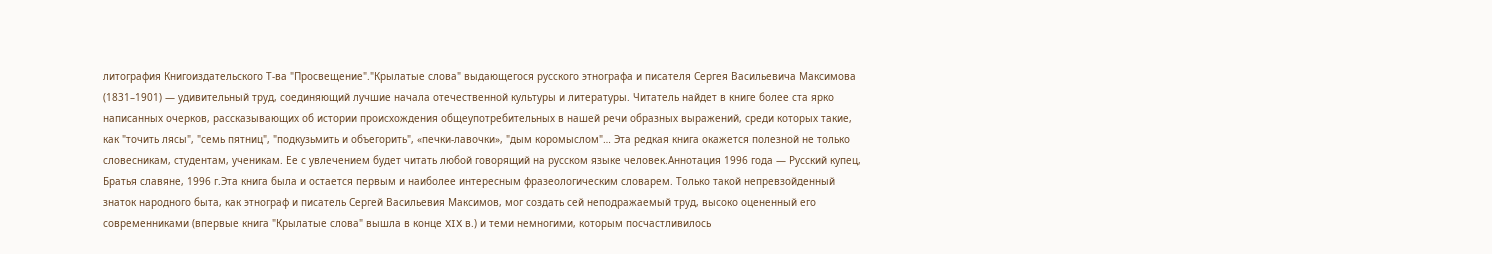литография Книгоиздательского Т-ва "Просвещение"."Крылатые слова" выдающегося русского этнографа и писателя Сергея Васильевича Максимова (1831–1901) — удивительный труд, соединяющий лучшие начала отечественной культуры и литературы. Читатель найдет в книге более ста ярко написанных очерков, рассказывающих об истории происхождения общеупотребительных в нашей речи образных выражений, среди которых такие, как "точить лясы", "семь пятниц", "подкузьмить и объегорить", «печки-лавочки», "дым коромыслом"… Эта редкая книга окажется полезной не только словесникам, студентам, ученикам. Ее с увлечением будет читать любой говорящий на русском языке человек.Аннотация 1996 года — Русский купец, Братья славяне, 1996 г.Эта книга была и остается первым и наиболее интересным фразеологическим словарем. Только такой непревзойденный знаток народного быта, как этнограф и писатель Сергей Васильевия Максимов, мог создать сей неподражаемый труд, высоко оцененный его современниками (впервые книга "Крылатые слова" вышла в конце XIX в.) и теми немногими, которым посчастливилось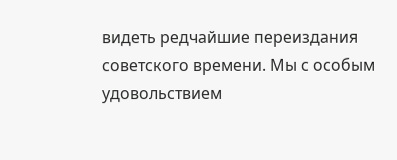видеть редчайшие переиздания советского времени. Мы с особым удовольствием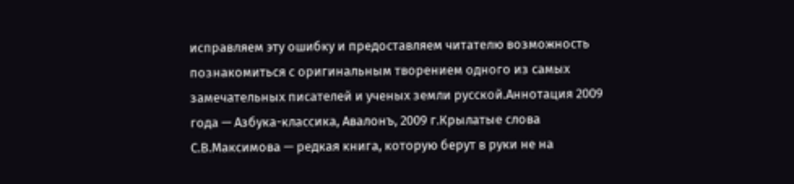исправляем эту ошибку и предоставляем читателю возможность познакомиться с оригинальным творением одного из самых замечательных писателей и ученых земли русской.Аннотация 2009 года — Азбука-классика, Авалонъ, 2009 г.Крылатые слова С.В.Максимова — редкая книга, которую берут в руки не на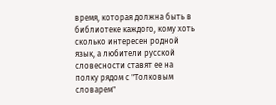время, которая должна быть в библиотеке каждого, кому хоть сколько интересен родной язык, а любители русской словесности ставят ее на полку рядом с "Толковым словарем"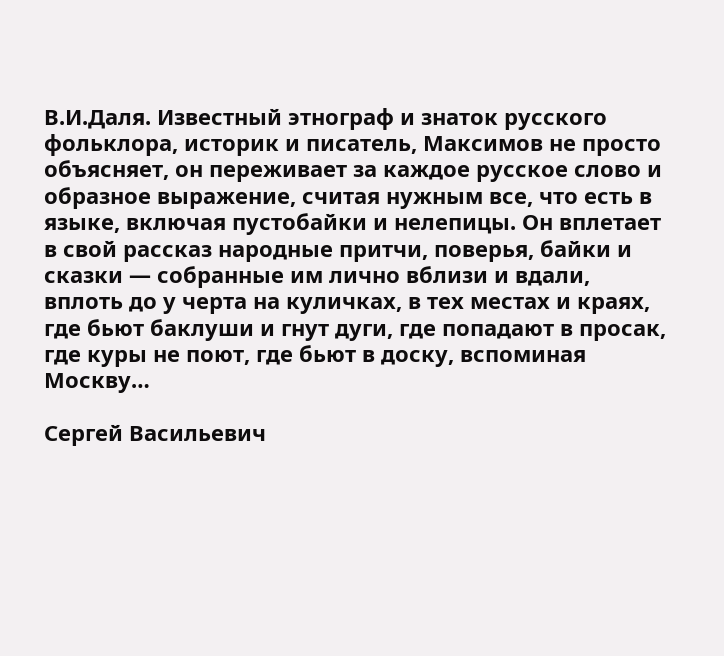В.И.Даля. Известный этнограф и знаток русского фольклора, историк и писатель, Максимов не просто объясняет, он переживает за каждое русское слово и образное выражение, считая нужным все, что есть в языке, включая пустобайки и нелепицы. Он вплетает в свой рассказ народные притчи, поверья, байки и сказки — собранные им лично вблизи и вдали, вплоть до у черта на куличках, в тех местах и краях, где бьют баклуши и гнут дуги, где попадают в просак, где куры не поют, где бьют в доску, вспоминая Москву…

Сергей Васильевич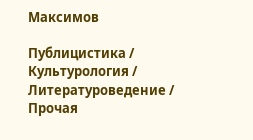Максимов

Публицистика / Культурология / Литературоведение / Прочая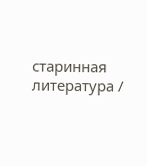старинная литература /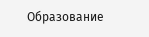Образование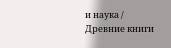и наука / Древние книги